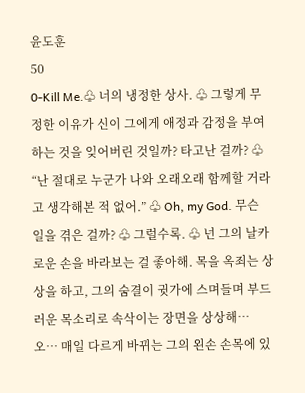윤도훈
50
0-Kill Me.♧ 너의 냉정한 상사. ♧ 그렇게 무정한 이유가 신이 그에게 애정과 감정을 부여하는 것을 잊어버린 것일까? 타고난 걸까? ♧ “난 절대로 누군가 나와 오래오래 함께할 거라고 생각해본 적 없어.” ♧ Oh, my God. 무슨 일을 겪은 걸까? ♧ 그럴수록. ♧ 넌 그의 날카로운 손을 바라보는 걸 좋아해. 목을 옥죄는 상상을 하고, 그의 숨결이 귓가에 스며들며 부드러운 목소리로 속삭이는 장면을 상상해… 오… 매일 다르게 바뀌는 그의 왼손 손목에 있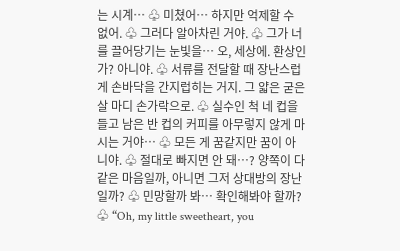는 시계… ♧ 미쳤어… 하지만 억제할 수 없어. ♧ 그러다 알아차린 거야. ♧ 그가 너를 끌어당기는 눈빛을… 오, 세상에. 환상인가? 아니야. ♧ 서류를 전달할 때 장난스럽게 손바닥을 간지럽히는 거지. 그 얇은 굳은살 마디 손가락으로. ♧ 실수인 척 네 컵을 들고 남은 반 컵의 커피를 아무렇지 않게 마시는 거야… ♧ 모든 게 꿈같지만 꿈이 아니야. ♧ 절대로 빠지면 안 돼…? 양쪽이 다 같은 마음일까, 아니면 그저 상대방의 장난일까? ♧ 민망할까 봐… 확인해봐야 할까? ♧ “Oh, my little sweetheart, you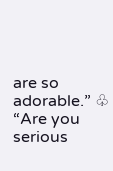are so adorable.” ♧ “Are you serious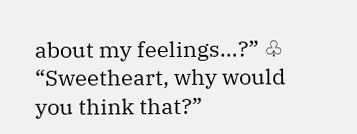about my feelings…?” ♧ “Sweetheart, why would you think that?”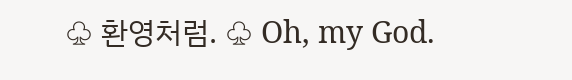♧ 환영처럼. ♧ Oh, my God.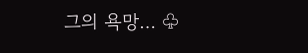그의 욕망… ♧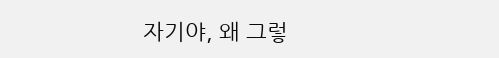자기야, 왜 그렇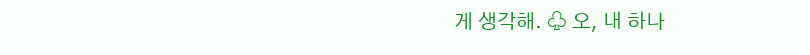게 생각해. ♧ 오, 내 하나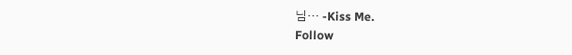님… -Kiss Me.
Follow